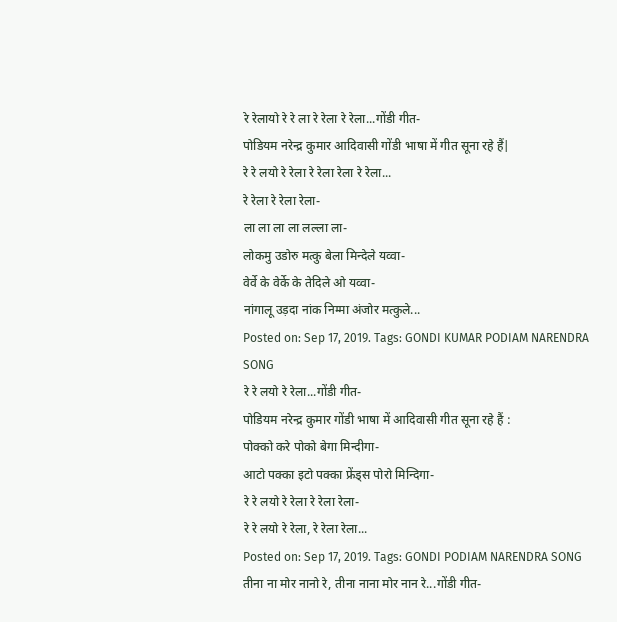रे रेलायो रे रे ला रे रेला रे रेला...गोंडी गीत-
पोडियम नरेन्द्र कुमार आदिवासी गोंडी भाषा में गीत सूना रहे हैं|
रे रे लयो रे रेला रे रेला रेला रे रेला...
रे रेला रे रेला रेला-
ला ला ला ला लल्ला ला-
लोकमु उडोरु मत्कु बेला मिन्देले यव्वा-
वेर्वे के वेर्के के तेदिले ओ यव्वा-
नांगालू उड़दा नांक निम्मा अंजोर मत्कुले...
Posted on: Sep 17, 2019. Tags: GONDI KUMAR PODIAM NARENDRA SONG
रे रे लयो रे रेला...गोंडी गीत-
पोडियम नरेन्द्र कुमार गोंडी भाषा में आदिवासी गीत सूना रहे हैं :
पोक्को करे पोको बेगा मिन्दीगा-
आटो पक्का इटो पक्का फ्रेंड्स पोरो मिन्दिगा-
रे रे लयो रे रेला रे रेला रेला-
रे रे लयो रे रेला, रे रेला रेला...
Posted on: Sep 17, 2019. Tags: GONDI PODIAM NARENDRA SONG
तीना ना मोर नानो रे, तीना नाना मोर नान रे...गोंडी गीत-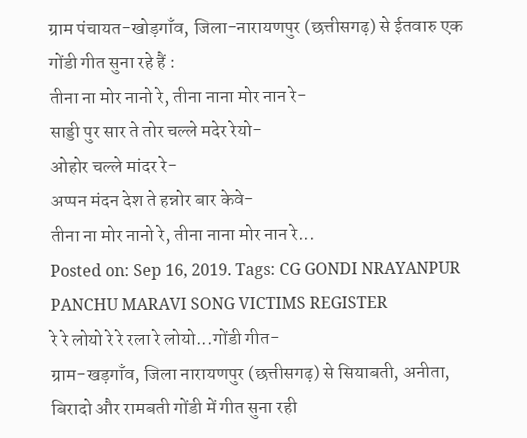ग्राम पंचायत-खोड़गाँव, जिला-नारायणपुर (छत्तीसगढ़) से ईतवारु एक गोंडी गीत सुना रहे हैं :
तीना ना मोर नानो रे, तीना नाना मोर नान रे-
साड्डी पुर सार ते तोर चल्ले मदेर रेयो-
ओहोर चल्ले मांदर रे-
अप्पन मंदन देश ते हन्नोर बार केवे-
तीना ना मोर नानो रे, तीना नाना मोर नान रे...
Posted on: Sep 16, 2019. Tags: CG GONDI NRAYANPUR PANCHU MARAVI SONG VICTIMS REGISTER
रे रे लोयो रे रे रला रे लोयो...गोंडी गीत-
ग्राम-खड़गाँव, जिला नारायणपुर (छत्तीसगढ़) से सियाबती, अनीता, बिरादो और रामबती गोंडी में गीत सुना रही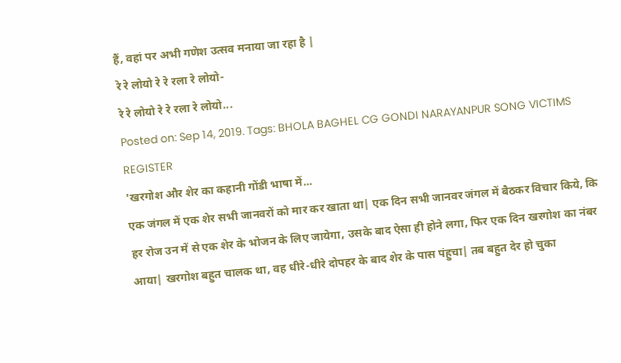हैं, वहां पर अभी गणेश उत्सव मनाया जा रहा है |
रे रे लोयो रे रे रला रे लोयो-
रे रे लोयो रे रे रला रे लोयो...
Posted on: Sep 14, 2019. Tags: BHOLA BAGHEL CG GONDI NARAYANPUR SONG VICTIMS REGISTER
'खरगोश और शेर का कहानी गोंडी भाषा में...
एक जंगल में एक शेर सभी जानवरों को मार कर खाता था| एक दिन सभी जानवर जंगल में बैठकर विचार किये, कि हर रोज उन में से एक शेर के भोजन के लिए जायेगा, उसके बाद ऐसा ही होने लगा, फिर एक दिन खरगोश का नंबर आया| खरगोश बहुत चालक था, वह धीरे-धीरे दोपहर के बाद शेर के पास पंहुचा| तब बहुत देर हो चुका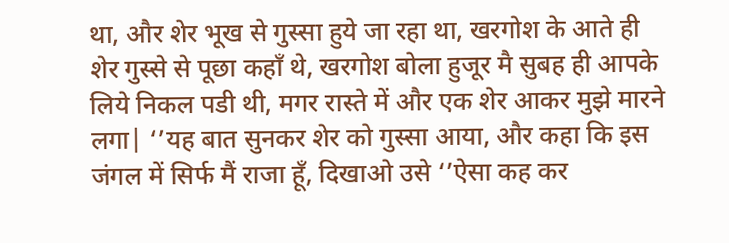था, और शेर भूख से गुस्सा हुये जा रहा था, खरगोश के आते ही शेर गुस्से से पूछा कहाँ थे, खरगोश बोला हुजूर मै सुबह ही आपके लिये निकल पडी थी, मगर रास्ते में और एक शेर आकर मुझे मारने लगा| ‘’यह बात सुनकर शेर को गुस्सा आया, और कहा कि इस जंगल में सिर्फ मैं राजा हूँ, दिखाओ उसे ‘’ऐसा कह कर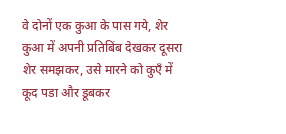वे दोनों एक कुआ के पास गये, शेर कुआ में अपनी प्रतिबिंब देखकर दूसरा शेर समझकर, उसे मारने को कुएँ में कूद पडा और डूबकर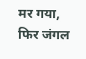मर गया, फिर जंगल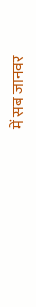में सब जानवर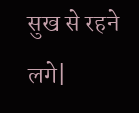सुख से रहने लगे|